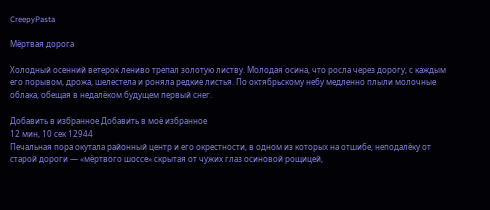CreepyPasta

Мёртвая дорога

Холодный осенний ветерок лениво трепал золотую листву. Молодая осина, что росла через дорогу, с каждым его порывом, дрожа, шелестела и роняла редкие листья. По октябрьскому небу медленно плыли молочные облака, обещая в недалёком будущем первый снег.

Добавить в избранное Добавить в моё избранное
12 мин, 10 сек 12944
Печальная пора окутала районный центр и его окрестности, в одном из которых на отшибе, неподалёку от старой дороги — «мёртвого шоссе» скрытая от чужих глаз осиновой рощицей,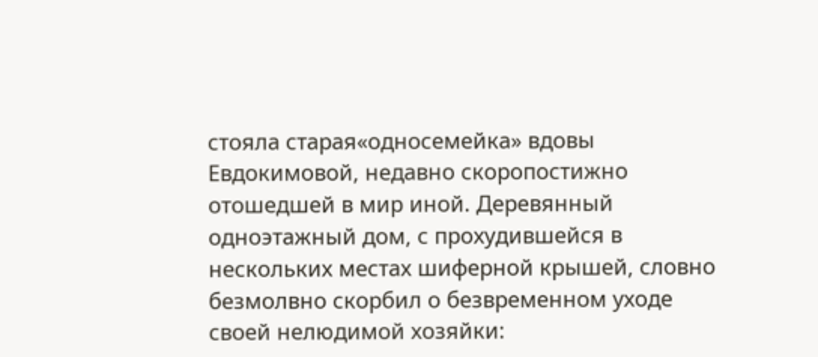стояла старая«односемейка» вдовы Евдокимовой, недавно скоропостижно отошедшей в мир иной. Деревянный одноэтажный дом, с прохудившейся в нескольких местах шиферной крышей, словно безмолвно скорбил о безвременном уходе своей нелюдимой хозяйки: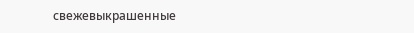свежевыкрашенные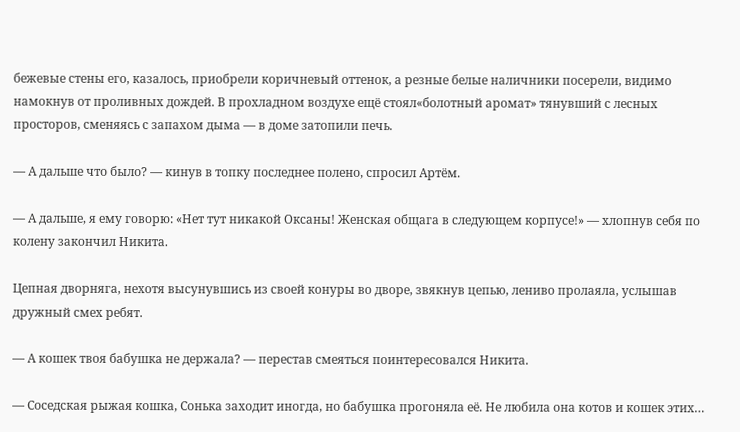бежевые стены его, казалось, приобрели коричневый оттенок, а резные белые наличники посерели, видимо намокнув от проливных дождей. В прохладном воздухе ещё стоял«болотный аромат» тянувший с лесных просторов, сменяясь с запахом дыма — в доме затопили печь.

— А дальше что было? — кинув в топку последнее полено, спросил Артём.

— А дальше, я ему говорю: «Нет тут никакой Оксаны! Женская общага в следующем корпусе!» — хлопнув себя по колену закончил Никита.

Цепная дворняга, нехотя высунувшись из своей конуры во дворе, звякнув цепью, лениво пролаяла, услышав дружный смех ребят.

— А кошек твоя бабушка не держала? — перестав смеяться поинтересовался Никита.

— Соседская рыжая кошка, Сонька заходит иногда, но бабушка прогоняла её. Не любила она котов и кошек этих…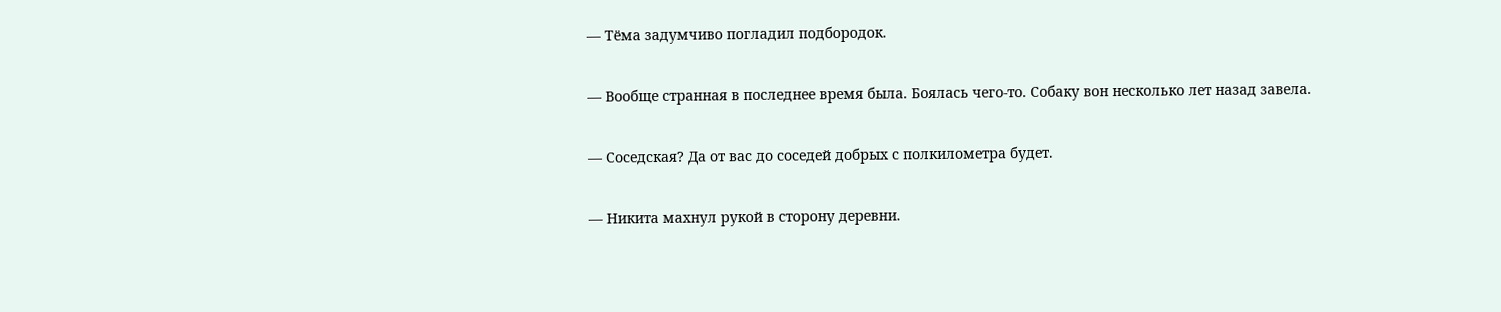— Тёма задумчиво погладил подбородок.

— Вообще странная в последнее время была. Боялась чего-то. Собаку вон несколько лет назад завела.

— Соседская? Да от вас до соседей добрых с полкилометра будет.

— Никита махнул рукой в сторону деревни.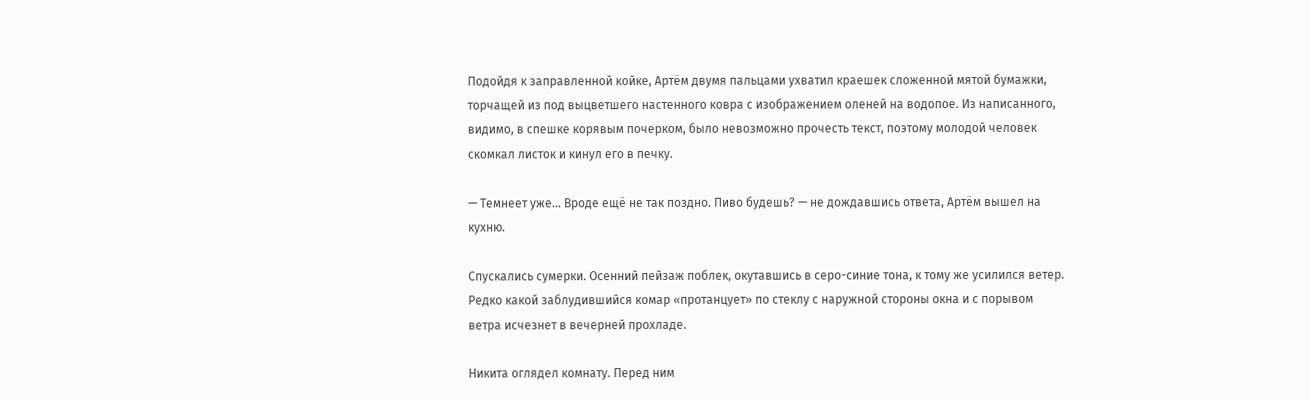Подойдя к заправленной койке, Артём двумя пальцами ухватил краешек сложенной мятой бумажки, торчащей из под выцветшего настенного ковра с изображением оленей на водопое. Из написанного, видимо, в спешке корявым почерком, было невозможно прочесть текст, поэтому молодой человек скомкал листок и кинул его в печку.

— Темнеет уже… Вроде ещё не так поздно. Пиво будешь? — не дождавшись ответа, Артём вышел на кухню.

Спускались сумерки. Осенний пейзаж поблек, окутавшись в серо-синие тона, к тому же усилился ветер. Редко какой заблудившийся комар «протанцует» по стеклу с наружной стороны окна и с порывом ветра исчезнет в вечерней прохладе.

Никита оглядел комнату. Перед ним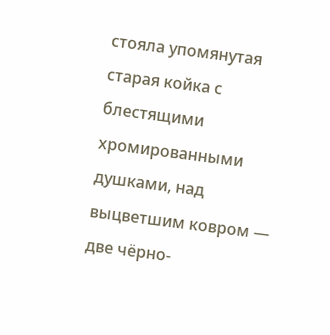стояла упомянутая старая койка с блестящими хромированными душками, над выцветшим ковром — две чёрно-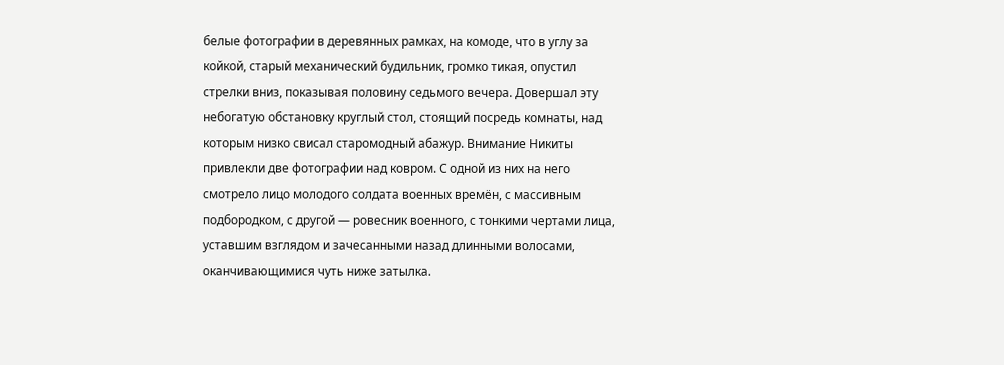белые фотографии в деревянных рамках, на комоде, что в углу за койкой, старый механический будильник, громко тикая, опустил стрелки вниз, показывая половину седьмого вечера. Довершал эту небогатую обстановку круглый стол, стоящий посредь комнаты, над которым низко свисал старомодный абажур. Внимание Никиты привлекли две фотографии над ковром. С одной из них на него смотрело лицо молодого солдата военных времён, с массивным подбородком, с другой — ровесник военного, с тонкими чертами лица, уставшим взглядом и зачесанными назад длинными волосами, оканчивающимися чуть ниже затылка.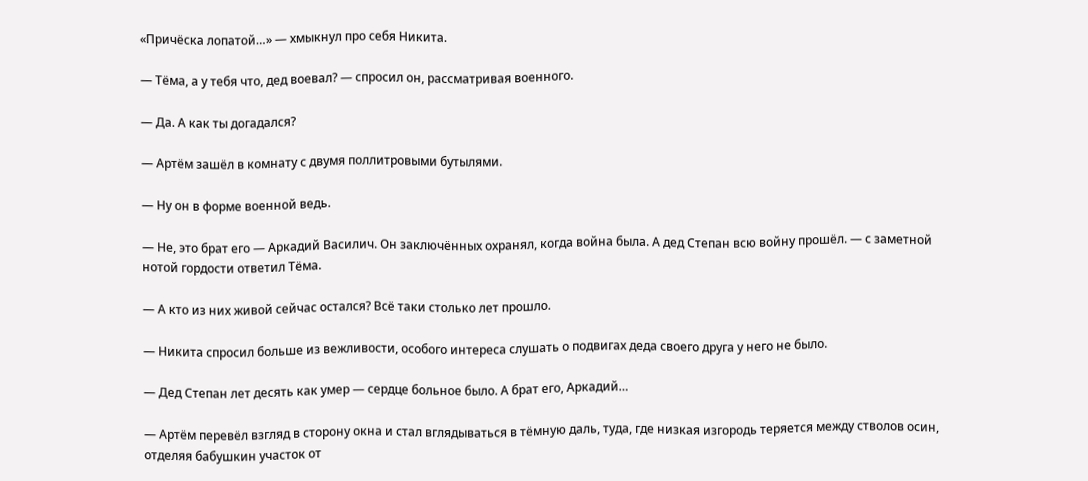«Причёска лопатой…» — хмыкнул про себя Никита.

— Тёма, а у тебя что, дед воевал? — спросил он, рассматривая военного.

— Да. А как ты догадался?

— Артём зашёл в комнату с двумя поллитровыми бутылями.

— Ну он в форме военной ведь.

— Не, это брат его — Аркадий Василич. Он заключённых охранял, когда война была. А дед Степан всю войну прошёл. — с заметной нотой гордости ответил Тёма.

— А кто из них живой сейчас остался? Всё таки столько лет прошло.

— Никита спросил больше из вежливости, особого интереса слушать о подвигах деда своего друга у него не было.

— Дед Степан лет десять как умер — сердце больное было. А брат его, Аркадий…

— Артём перевёл взгляд в сторону окна и стал вглядываться в тёмную даль, туда, где низкая изгородь теряется между стволов осин, отделяя бабушкин участок от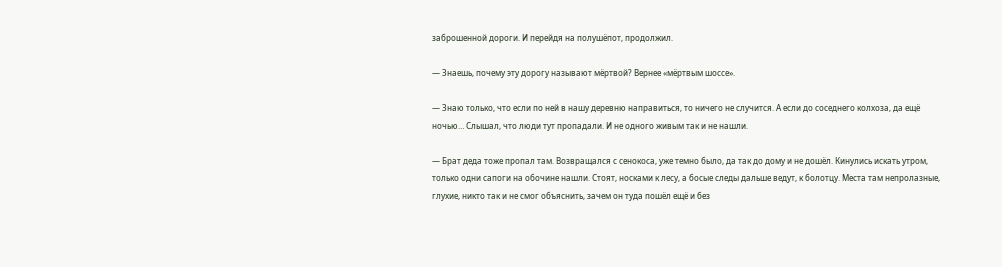заброшенной дороги. И перейдя на полушёпот, продолжил.

— Знаешь, почему эту дорогу называют мёртвой? Вернее «мёртвым шоссе».

— Знаю только, что если по ней в нашу деревню направиться, то ничего не случится. А если до соседнего колхоза, да ещё ночью… Слышал, что люди тут пропадали. И не одного живым так и не нашли.

— Брат деда тоже пропал там. Возвращался с сенокоса, уже темно было, да так до дому и не дошёл. Кинулись искать утром, только одни сапоги на обочине нашли. Стоят, носками к лесу, а босые следы дальше ведут, к болотцу. Места там непролазные, глухие, никто так и не смог объяснить, зачем он туда пошёл ещё и без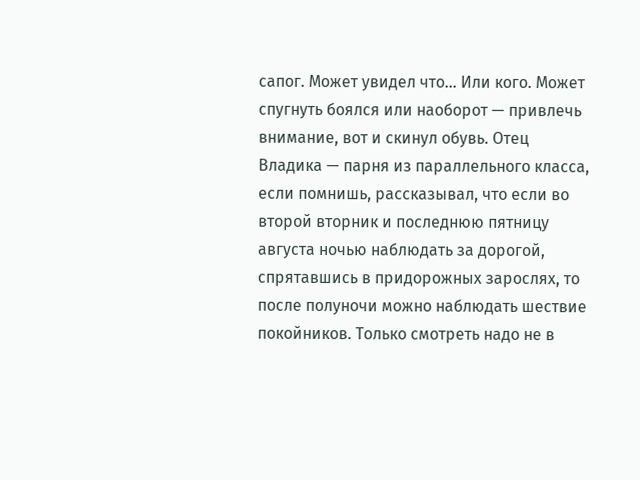сапог. Может увидел что… Или кого. Может спугнуть боялся или наоборот — привлечь внимание, вот и скинул обувь. Отец Владика — парня из параллельного класса, если помнишь, рассказывал, что если во второй вторник и последнюю пятницу августа ночью наблюдать за дорогой, спрятавшись в придорожных зарослях, то после полуночи можно наблюдать шествие покойников. Только смотреть надо не в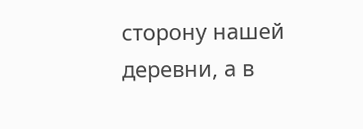сторону нашей деревни, а в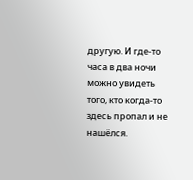другую. И где-то часа в два ночи можно увидеть того, кто когда-то здесь пропал и не нашёлся.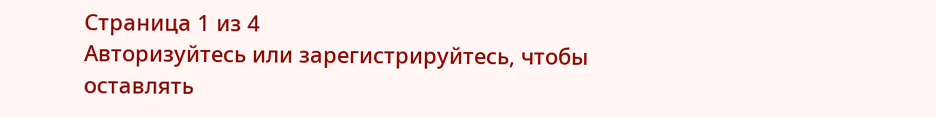Страница 1 из 4
Авторизуйтесь или зарегистрируйтесь, чтобы оставлять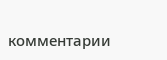комментарии